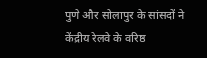पुणे और सोलापुर के सांसदों ने केंद्रीय रेलवे के वरिष्ठ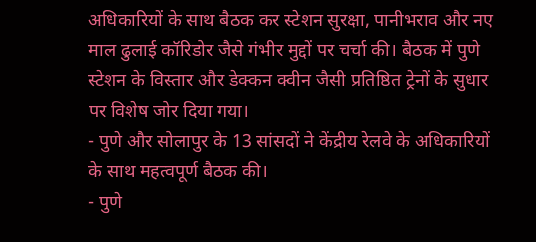अधिकारियों के साथ बैठक कर स्टेशन सुरक्षा, पानीभराव और नए माल ढुलाई कॉरिडोर जैसे गंभीर मुद्दों पर चर्चा की। बैठक में पुणे स्टेशन के विस्तार और डेक्कन क्वीन जैसी प्रतिष्ठित ट्रेनों के सुधार पर विशेष जोर दिया गया।
- पुणे और सोलापुर के 13 सांसदों ने केंद्रीय रेलवे के अधिकारियों के साथ महत्वपूर्ण बैठक की।
- पुणे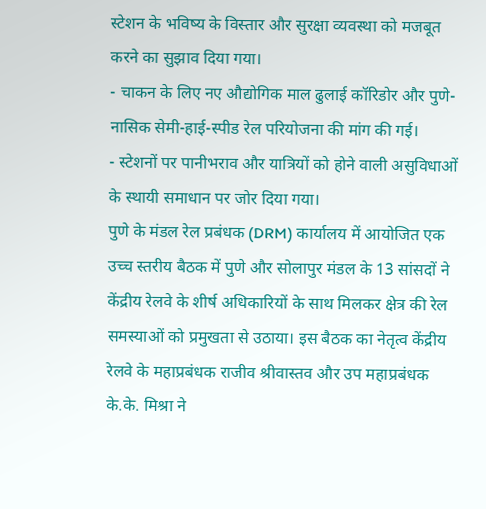स्टेशन के भविष्य के विस्तार और सुरक्षा व्यवस्था को मजबूत करने का सुझाव दिया गया।
- चाकन के लिए नए औद्योगिक माल ढुलाई कॉरिडोर और पुणे-नासिक सेमी-हाई-स्पीड रेल परियोजना की मांग की गई।
- स्टेशनों पर पानीभराव और यात्रियों को होने वाली असुविधाओं के स्थायी समाधान पर जोर दिया गया।
पुणे के मंडल रेल प्रबंधक (DRM) कार्यालय में आयोजित एक उच्च स्तरीय बैठक में पुणे और सोलापुर मंडल के 13 सांसदों ने केंद्रीय रेलवे के शीर्ष अधिकारियों के साथ मिलकर क्षेत्र की रेल समस्याओं को प्रमुखता से उठाया। इस बैठक का नेतृत्व केंद्रीय रेलवे के महाप्रबंधक राजीव श्रीवास्तव और उप महाप्रबंधक के.के. मिश्रा ने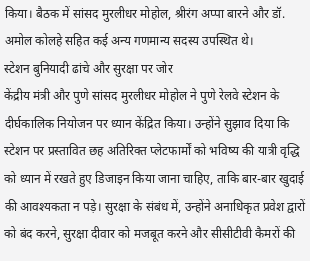किया। बैठक में सांसद मुरलीधर मोहोल, श्रीरंग अप्पा बारने और डॉ. अमोल कोलहे सहित कई अन्य गणमान्य सदस्य उपस्थित थे।
स्टेशन बुनियादी ढांचे और सुरक्षा पर जोर
केंद्रीय मंत्री और पुणे सांसद मुरलीधर मोहोल ने पुणे रेलवे स्टेशन के दीर्घकालिक नियोजन पर ध्यान केंद्रित किया। उन्होंने सुझाव दिया कि स्टेशन पर प्रस्तावित छह अतिरिक्त प्लेटफार्मों को भविष्य की यात्री वृद्धि को ध्यान में रखते हुए डिजाइन किया जाना चाहिए, ताकि बार-बार खुदाई की आवश्यकता न पड़े। सुरक्षा के संबंध में, उन्होंने अनाधिकृत प्रवेश द्वारों को बंद करने, सुरक्षा दीवार को मजबूत करने और सीसीटीवी कैमरों की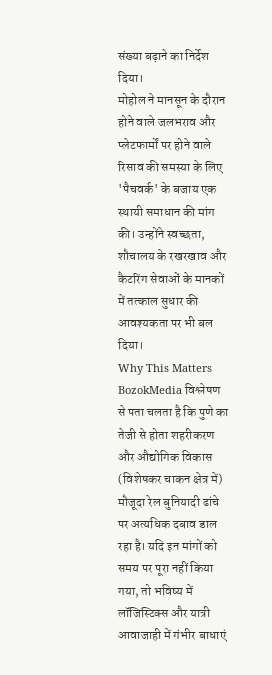संख्या बढ़ाने का निर्देश दिया।
मोहोल ने मानसून के दौरान होने वाले जलभराव और प्लेटफार्मों पर होने वाले रिसाव की समस्या के लिए 'पैचवर्क' के बजाय एक स्थायी समाधान की मांग की। उन्होंने स्वच्छता, शौचालय के रखरखाव और कैटरिंग सेवाओं के मानकों में तत्काल सुधार की आवश्यकता पर भी बल दिया।
Why This Matters
BozokMedia विश्लेषण से पता चलता है कि पुणे का तेजी से होता शहरीकरण और औद्योगिक विकास (विशेषकर चाकन क्षेत्र में) मौजूदा रेल बुनियादी ढांचे पर अत्यधिक दबाव डाल रहा है। यदि इन मांगों को समय पर पूरा नहीं किया गया, तो भविष्य में लॉजिस्टिक्स और यात्री आवाजाही में गंभीर बाधाएं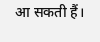आ सकती हैं।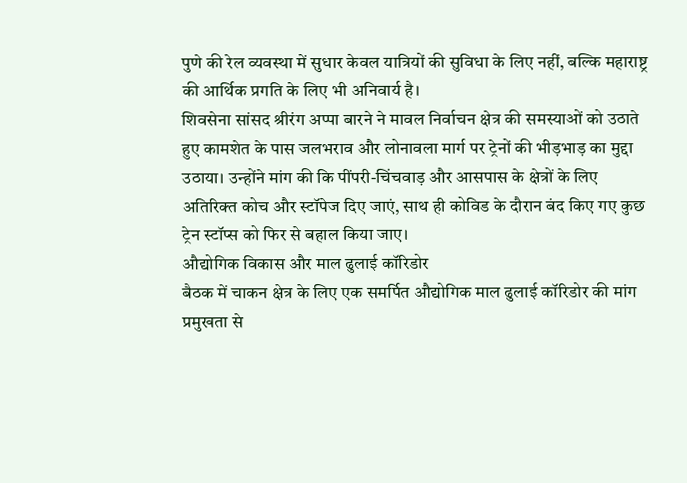पुणे की रेल व्यवस्था में सुधार केवल यात्रियों की सुविधा के लिए नहीं, बल्कि महाराष्ट्र की आर्थिक प्रगति के लिए भी अनिवार्य है।
शिवसेना सांसद श्रीरंग अप्पा बारने ने मावल निर्वाचन क्षेत्र की समस्याओं को उठाते हुए कामशेत के पास जलभराव और लोनावला मार्ग पर ट्रेनों की भीड़भाड़ का मुद्दा उठाया। उन्होंने मांग की कि पींपरी-चिंचवाड़ और आसपास के क्षेत्रों के लिए अतिरिक्त कोच और स्टॉपेज दिए जाएं, साथ ही कोविड के दौरान बंद किए गए कुछ ट्रेन स्टॉप्स को फिर से बहाल किया जाए।
औद्योगिक विकास और माल ढुलाई कॉरिडोर
बैठक में चाकन क्षेत्र के लिए एक समर्पित औद्योगिक माल ढुलाई कॉरिडोर की मांग प्रमुखता से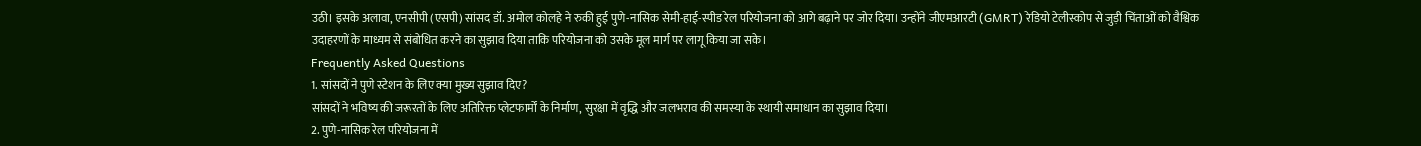उठी। इसके अलावा, एनसीपी (एसपी) सांसद डॉ. अमोल कोलहे ने रुकी हुई पुणे-नासिक सेमी-हाई-स्पीड रेल परियोजना को आगे बढ़ाने पर जोर दिया। उन्होंने जीएमआरटी (GMRT) रेडियो टेलीस्कोप से जुड़ी चिंताओं को वैश्विक उदाहरणों के माध्यम से संबोधित करने का सुझाव दिया ताकि परियोजना को उसके मूल मार्ग पर लागू किया जा सके।
Frequently Asked Questions
1. सांसदों ने पुणे स्टेशन के लिए क्या मुख्य सुझाव दिए?
सांसदों ने भविष्य की जरूरतों के लिए अतिरिक्त प्लेटफार्मों के निर्माण, सुरक्षा में वृद्धि और जलभराव की समस्या के स्थायी समाधान का सुझाव दिया।
2. पुणे-नासिक रेल परियोजना में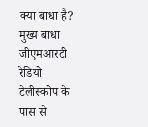क्या बाधा है?
मुख्य बाधा जीएमआरटी रेडियो टेलीस्कोप के पास से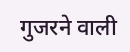गुजरने वाली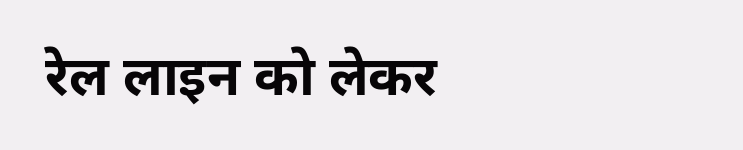रेल लाइन को लेकर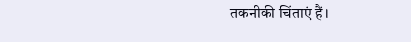तकनीकी चिंताएं हैं।